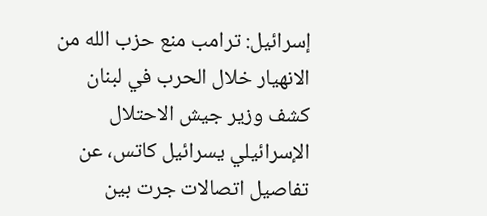إسرائيل: ترامب منع حزب الله من الانهيار خلال الحرب في لبنان
كشف وزير جيش الاحتلال الإسرائيلي يسرائيل كاتس، عن تفاصيل اتصالات جرت بين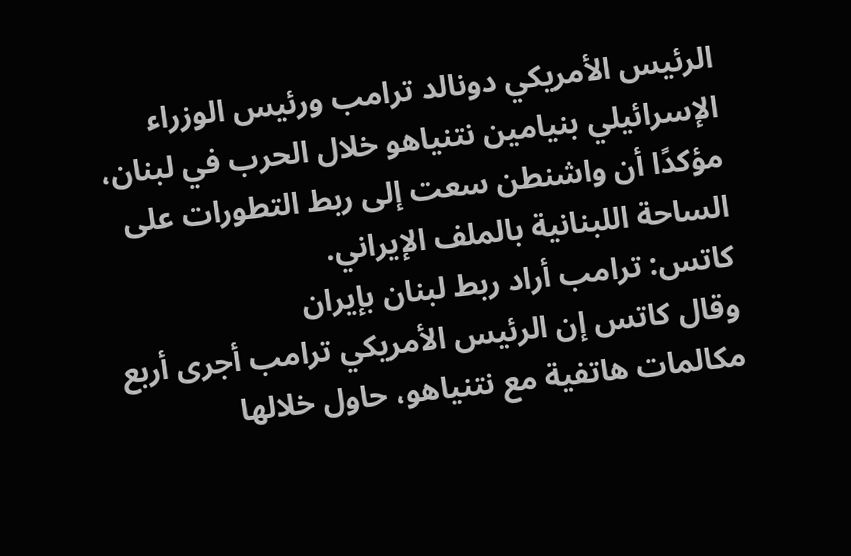الرئيس الأمريكي دونالد ترامب ورئيس الوزراء الإسرائيلي بنيامين نتنياهو خلال الحرب في لبنان، مؤكدًا أن واشنطن سعت إلى ربط التطورات على الساحة اللبنانية بالملف الإيراني.
كاتس: ترامب أراد ربط لبنان بإيران
وقال كاتس إن الرئيس الأمريكي ترامب أجرى أربع مكالمات هاتفية مع نتنياهو، حاول خلالها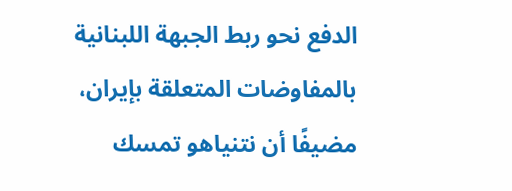الدفع نحو ربط الجبهة اللبنانية بالمفاوضات المتعلقة بإيران، مضيفًا أن نتنياهو تمسك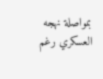بمواصلة نهجه العسكري رغم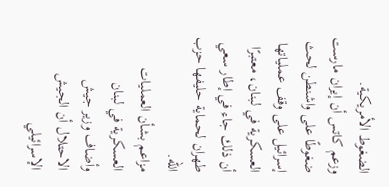الضغوط الأمريكية.
وزعم كاتس أن إيران مارست ضغوطًا على واشنطن لحث إسرائيل على وقف عملياتها العسكرية في لبنان، معتبرًا أن ذلك جاء في إطار سعي طهران لحماية حليفها حزب الله.
مزاعم بشأن العمليات العسكرية في لبنان
وأضاف وزير جيش الاحتلال أن الجيش الإسرائيلي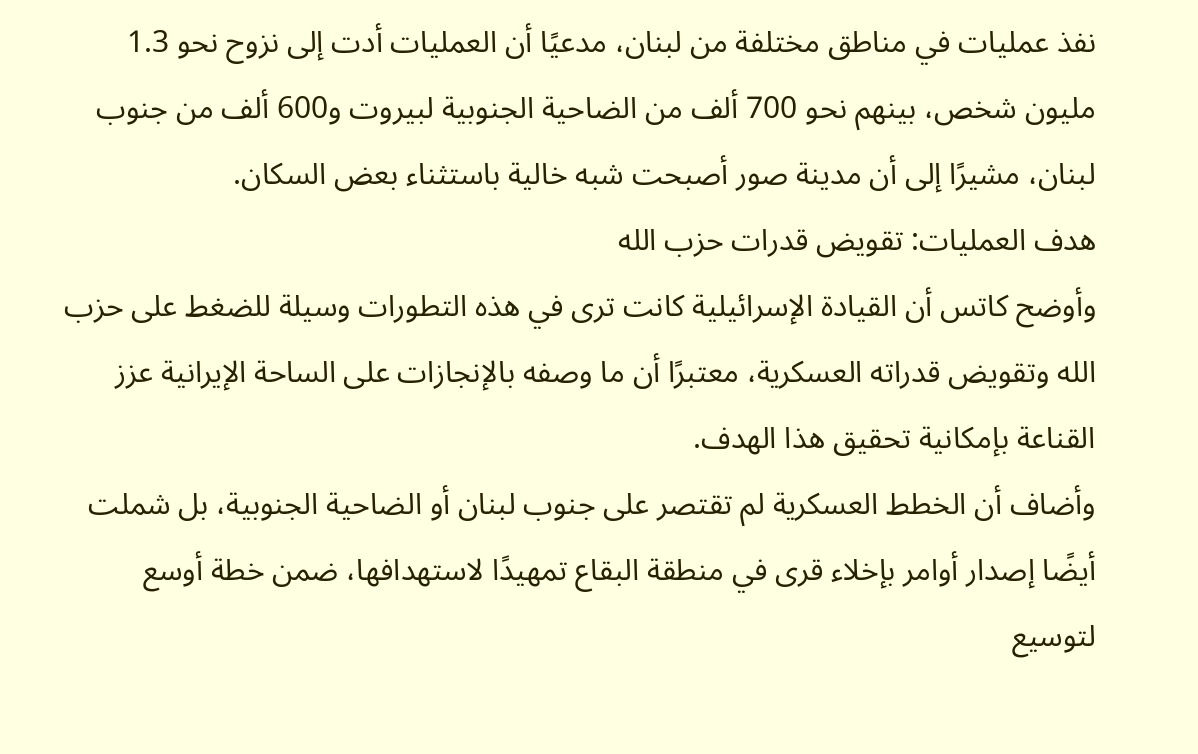نفذ عمليات في مناطق مختلفة من لبنان، مدعيًا أن العمليات أدت إلى نزوح نحو 1.3 مليون شخص، بينهم نحو 700 ألف من الضاحية الجنوبية لبيروت و600 ألف من جنوب لبنان، مشيرًا إلى أن مدينة صور أصبحت شبه خالية باستثناء بعض السكان.
هدف العمليات: تقويض قدرات حزب الله
وأوضح كاتس أن القيادة الإسرائيلية كانت ترى في هذه التطورات وسيلة للضغط على حزب الله وتقويض قدراته العسكرية، معتبرًا أن ما وصفه بالإنجازات على الساحة الإيرانية عزز القناعة بإمكانية تحقيق هذا الهدف.
وأضاف أن الخطط العسكرية لم تقتصر على جنوب لبنان أو الضاحية الجنوبية، بل شملت أيضًا إصدار أوامر بإخلاء قرى في منطقة البقاع تمهيدًا لاستهدافها، ضمن خطة أوسع لتوسيع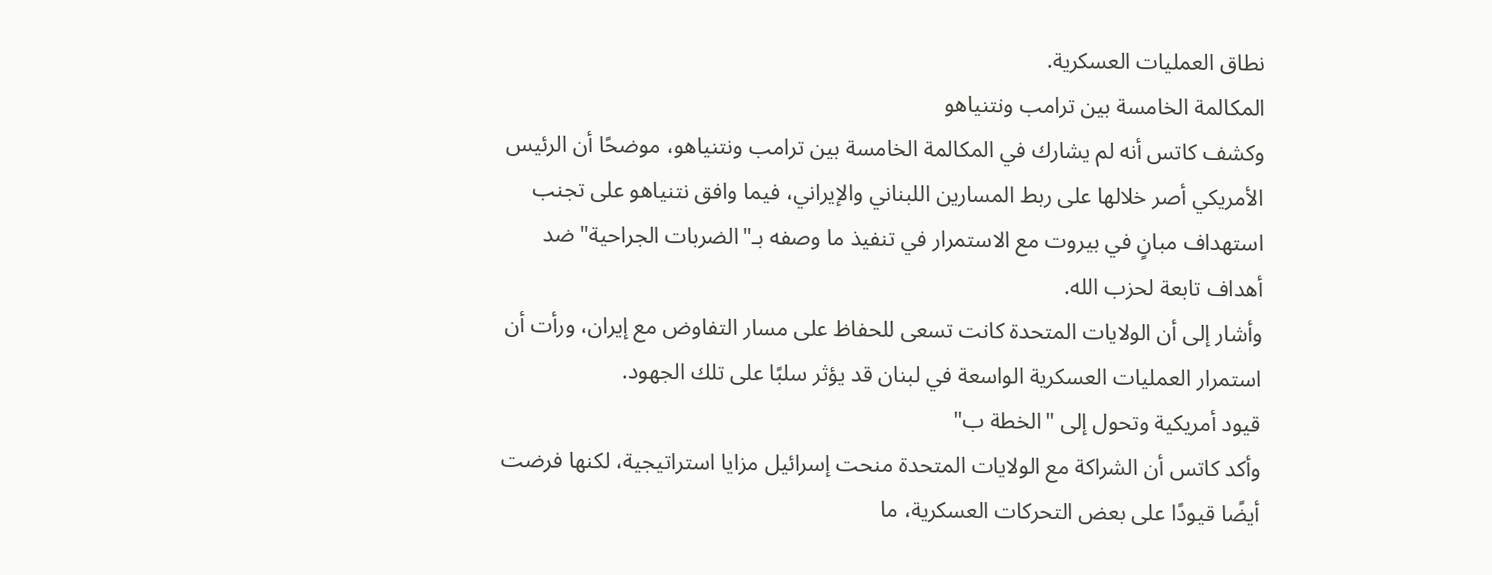نطاق العمليات العسكرية.
المكالمة الخامسة بين ترامب ونتنياهو
وكشف كاتس أنه لم يشارك في المكالمة الخامسة بين ترامب ونتنياهو، موضحًا أن الرئيس الأمريكي أصر خلالها على ربط المسارين اللبناني والإيراني، فيما وافق نتنياهو على تجنب استهداف مبانٍ في بيروت مع الاستمرار في تنفيذ ما وصفه بـ"الضربات الجراحية" ضد أهداف تابعة لحزب الله.
وأشار إلى أن الولايات المتحدة كانت تسعى للحفاظ على مسار التفاوض مع إيران، ورأت أن استمرار العمليات العسكرية الواسعة في لبنان قد يؤثر سلبًا على تلك الجهود.
قيود أمريكية وتحول إلى "الخطة ب"
وأكد كاتس أن الشراكة مع الولايات المتحدة منحت إسرائيل مزايا استراتيجية، لكنها فرضت أيضًا قيودًا على بعض التحركات العسكرية، ما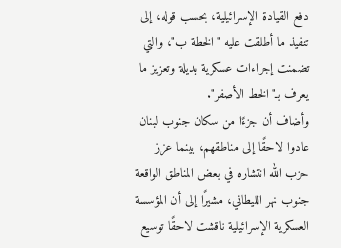دفع القيادة الإسرائيلية، بحسب قوله، إلى تنفيذ ما أطلقت عليه "الخطة ب"، والتي تضمنت إجراءات عسكرية بديلة وتعزيز ما يعرف بـ"الخط الأصفر".
وأضاف أن جزءًا من سكان جنوب لبنان عادوا لاحقًا إلى مناطقهم، بينما عزز حزب الله انتشاره في بعض المناطق الواقعة جنوب نهر الليطاني، مشيرًا إلى أن المؤسسة العسكرية الإسرائيلية ناقشت لاحقًا توسيع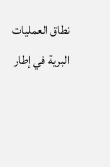نطاق العمليات البرية في إطار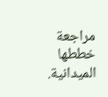مراجعة خططها الميدانية.